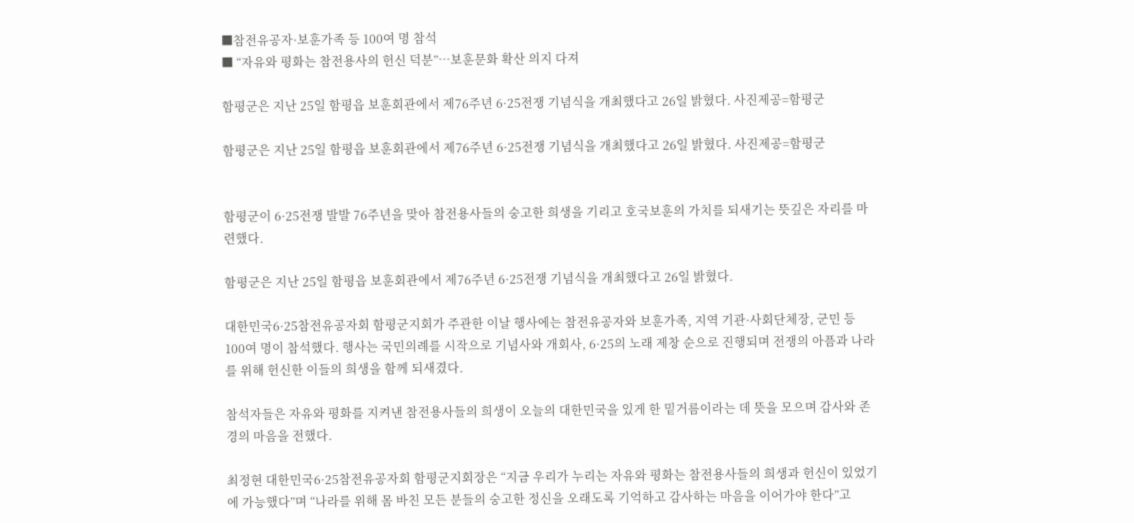■참전유공자·보훈가족 등 100여 명 참석
■ “자유와 평화는 참전용사의 헌신 덕분”…보훈문화 확산 의지 다져

함평군은 지난 25일 함평읍 보훈회관에서 제76주년 6·25전쟁 기념식을 개최했다고 26일 밝혔다. 사진제공=함평군

함평군은 지난 25일 함평읍 보훈회관에서 제76주년 6·25전쟁 기념식을 개최했다고 26일 밝혔다. 사진제공=함평군


함평군이 6·25전쟁 발발 76주년을 맞아 참전용사들의 숭고한 희생을 기리고 호국보훈의 가치를 되새기는 뜻깊은 자리를 마련했다.

함평군은 지난 25일 함평읍 보훈회관에서 제76주년 6·25전쟁 기념식을 개최했다고 26일 밝혔다.

대한민국6·25참전유공자회 함평군지회가 주관한 이날 행사에는 참전유공자와 보훈가족, 지역 기관·사회단체장, 군민 등 100여 명이 참석했다. 행사는 국민의례를 시작으로 기념사와 개회사, 6·25의 노래 제창 순으로 진행되며 전쟁의 아픔과 나라를 위해 헌신한 이들의 희생을 함께 되새겼다.

참석자들은 자유와 평화를 지켜낸 참전용사들의 희생이 오늘의 대한민국을 있게 한 밑거름이라는 데 뜻을 모으며 감사와 존경의 마음을 전했다.

최정현 대한민국6·25참전유공자회 함평군지회장은 “지금 우리가 누리는 자유와 평화는 참전용사들의 희생과 헌신이 있었기에 가능했다”며 “나라를 위해 몸 바친 모든 분들의 숭고한 정신을 오래도록 기억하고 감사하는 마음을 이어가야 한다”고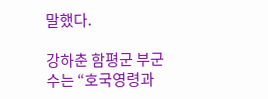말했다.

강하춘 함평군 부군수는 “호국영령과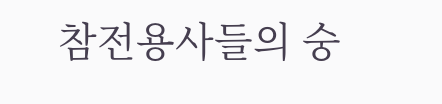참전용사들의 숭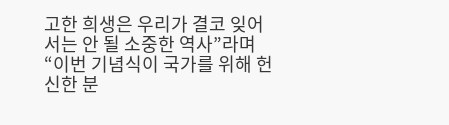고한 희생은 우리가 결코 잊어서는 안 될 소중한 역사”라며 “이번 기념식이 국가를 위해 헌신한 분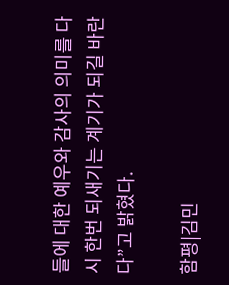들에 대한 예우와 감사의 의미를 다시 한번 되새기는 계기가 되길 바란다”고 밝혔다.

함평|김민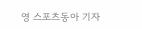영 스포츠동아 기자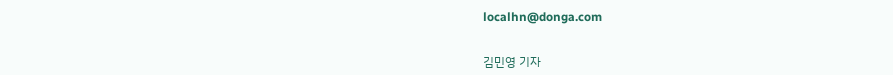localhn@donga.com


김민영 기자